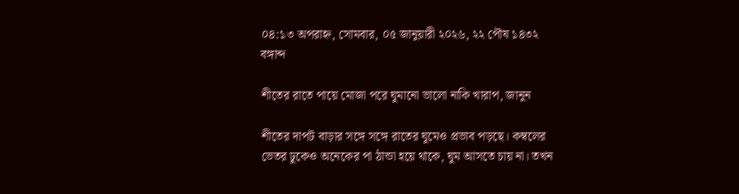০৪:১৩ অপরাহ্ন, সোমবার, ০৫ জানুয়ারী ২০২৬, ২২ পৌষ ১৪৩২ বঙ্গাব্দ

শীতের রাতে পায়ে মোজা পরে ঘুমানো ভালো নাকি খারাপ, জানুন

শীতের দাপট বাড়ার সঙ্গে সঙ্গে রাতের ঘুমেও প্রভাব পড়ছে। কম্বলের ভেতর ঢুকেও অনেকের পা ঠান্ডা হয়ে থাকে, ঘুম আসতে চায় না। তখন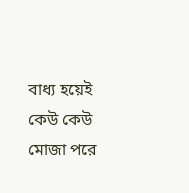বাধ্য হয়েই কেউ কেউ মোজা পরে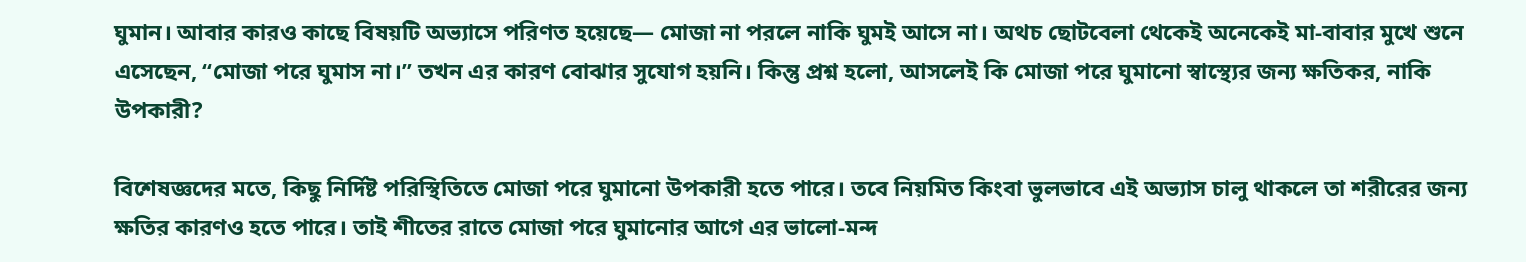ঘুমান। আবার কারও কাছে বিষয়টি অভ্যাসে পরিণত হয়েছে— মোজা না পরলে নাকি ঘুমই আসে না। অথচ ছোটবেলা থেকেই অনেকেই মা-বাবার মুখে শুনে এসেছেন, “মোজা পরে ঘুমাস না।” তখন এর কারণ বোঝার সুযোগ হয়নি। কিন্তু প্রশ্ন হলো, আসলেই কি মোজা পরে ঘুমানো স্বাস্থ্যের জন্য ক্ষতিকর, নাকি উপকারী?

বিশেষজ্ঞদের মতে, কিছু নির্দিষ্ট পরিস্থিতিতে মোজা পরে ঘুমানো উপকারী হতে পারে। তবে নিয়মিত কিংবা ভুলভাবে এই অভ্যাস চালু থাকলে তা শরীরের জন্য ক্ষতির কারণও হতে পারে। তাই শীতের রাতে মোজা পরে ঘুমানোর আগে এর ভালো-মন্দ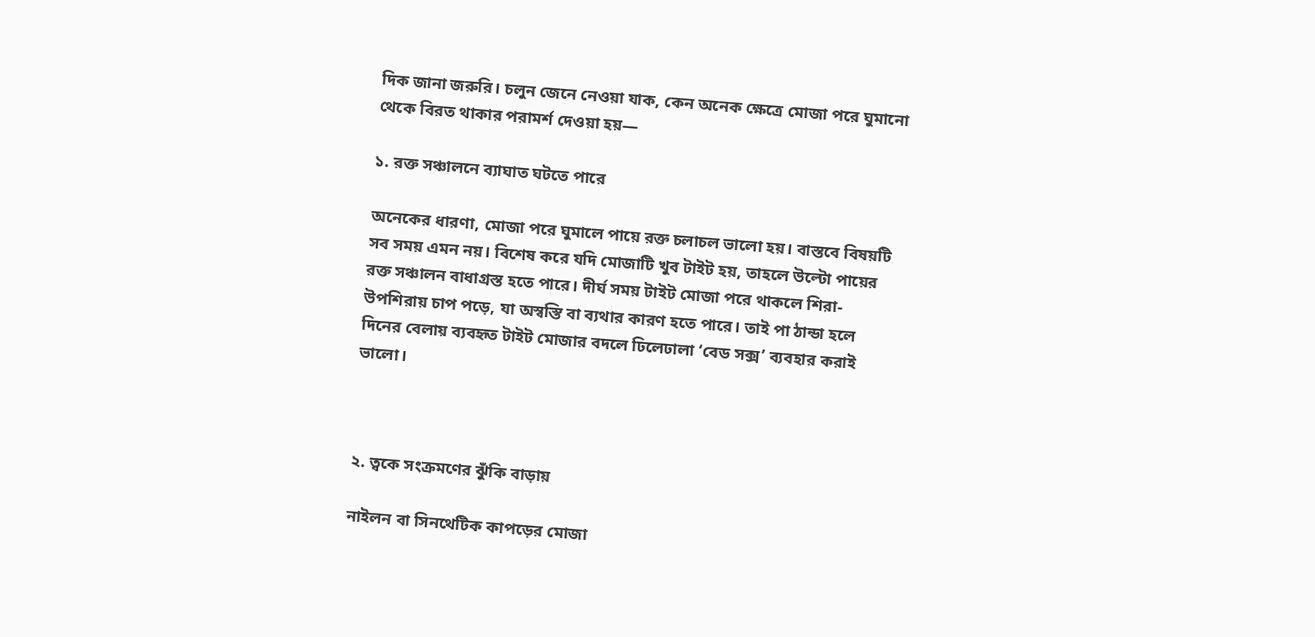দিক জানা জরুরি। চলুন জেনে নেওয়া যাক, কেন অনেক ক্ষেত্রে মোজা পরে ঘুমানো থেকে বিরত থাকার পরামর্শ দেওয়া হয়—

১. রক্ত সঞ্চালনে ব্যাঘাত ঘটতে পারে

অনেকের ধারণা, মোজা পরে ঘুমালে পায়ে রক্ত চলাচল ভালো হয়। বাস্তবে বিষয়টি সব সময় এমন নয়। বিশেষ করে যদি মোজাটি খুব টাইট হয়, তাহলে উল্টো পায়ের রক্ত সঞ্চালন বাধাগ্রস্ত হতে পারে। দীর্ঘ সময় টাইট মোজা পরে থাকলে শিরা-উপশিরায় চাপ পড়ে, যা অস্বস্তি বা ব্যথার কারণ হতে পারে। তাই পা ঠান্ডা হলে দিনের বেলায় ব্যবহৃত টাইট মোজার বদলে ঢিলেঢালা ‘বেড সক্স’ ব্যবহার করাই ভালো।



২. ত্বকে সংক্রমণের ঝুঁকি বাড়ায়

নাইলন বা সিনথেটিক কাপড়ের মোজা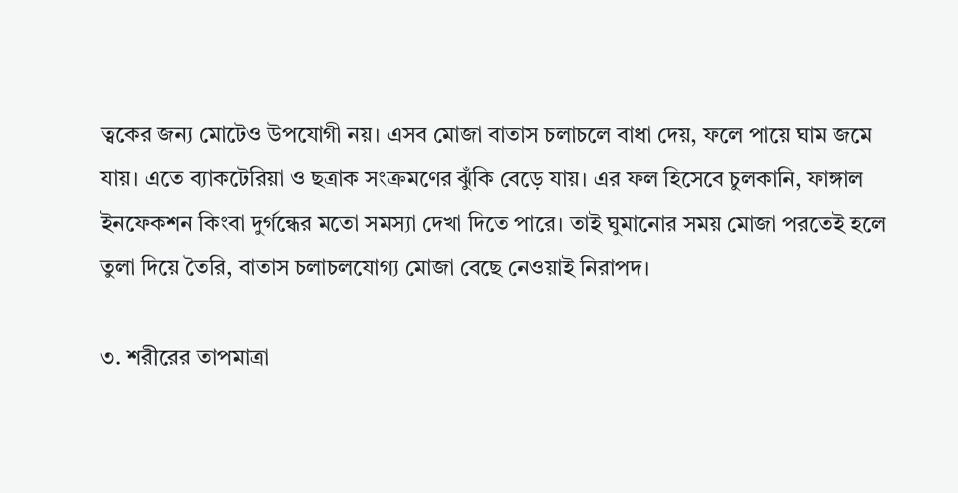ত্বকের জন্য মোটেও উপযোগী নয়। এসব মোজা বাতাস চলাচলে বাধা দেয়, ফলে পায়ে ঘাম জমে যায়। এতে ব্যাকটেরিয়া ও ছত্রাক সংক্রমণের ঝুঁকি বেড়ে যায়। এর ফল হিসেবে চুলকানি, ফাঙ্গাল ইনফেকশন কিংবা দুর্গন্ধের মতো সমস্যা দেখা দিতে পারে। তাই ঘুমানোর সময় মোজা পরতেই হলে তুলা দিয়ে তৈরি, বাতাস চলাচলযোগ্য মোজা বেছে নেওয়াই নিরাপদ।

৩. শরীরের তাপমাত্রা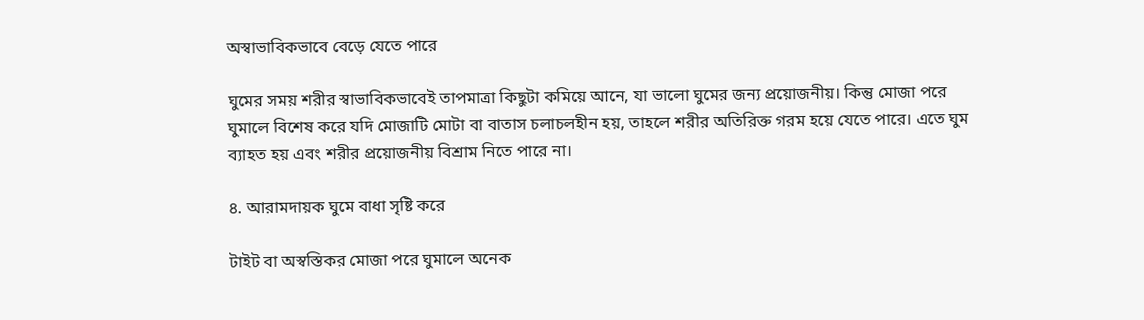অস্বাভাবিকভাবে বেড়ে যেতে পারে

ঘুমের সময় শরীর স্বাভাবিকভাবেই তাপমাত্রা কিছুটা কমিয়ে আনে, যা ভালো ঘুমের জন্য প্রয়োজনীয়। কিন্তু মোজা পরে ঘুমালে বিশেষ করে যদি মোজাটি মোটা বা বাতাস চলাচলহীন হয়, তাহলে শরীর অতিরিক্ত গরম হয়ে যেতে পারে। এতে ঘুম ব্যাহত হয় এবং শরীর প্রয়োজনীয় বিশ্রাম নিতে পারে না।

৪. আরামদায়ক ঘুমে বাধা সৃষ্টি করে

টাইট বা অস্বস্তিকর মোজা পরে ঘুমালে অনেক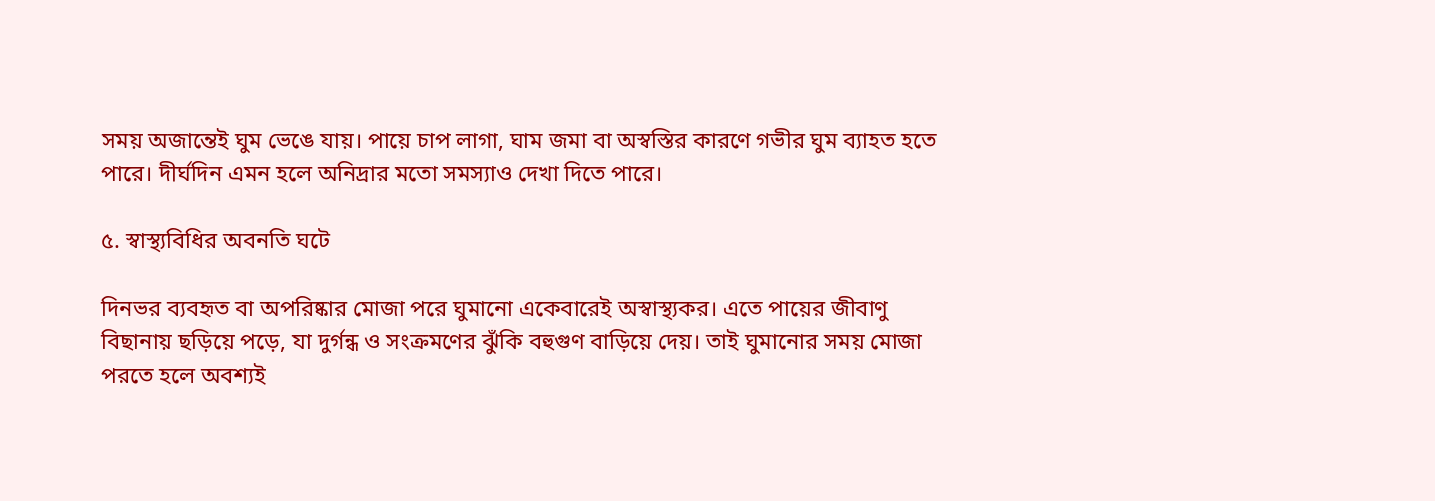সময় অজান্তেই ঘুম ভেঙে যায়। পায়ে চাপ লাগা, ঘাম জমা বা অস্বস্তির কারণে গভীর ঘুম ব্যাহত হতে পারে। দীর্ঘদিন এমন হলে অনিদ্রার মতো সমস্যাও দেখা দিতে পারে।

৫. স্বাস্থ্যবিধির অবনতি ঘটে

দিনভর ব্যবহৃত বা অপরিষ্কার মোজা পরে ঘুমানো একেবারেই অস্বাস্থ্যকর। এতে পায়ের জীবাণু বিছানায় ছড়িয়ে পড়ে, যা দুর্গন্ধ ও সংক্রমণের ঝুঁকি বহুগুণ বাড়িয়ে দেয়। তাই ঘুমানোর সময় মোজা পরতে হলে অবশ্যই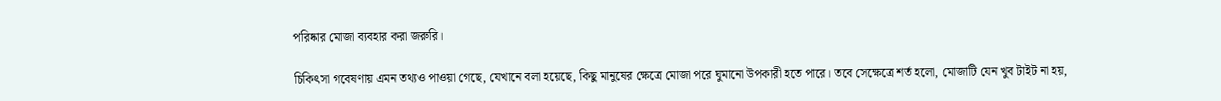পরিষ্কার মোজা ব্যবহার করা জরুরি।

চিকিৎসা গবেষণায় এমন তথ্যও পাওয়া গেছে, যেখানে বলা হয়েছে, কিছু মানুষের ক্ষেত্রে মোজা পরে ঘুমানো উপকারী হতে পারে। তবে সেক্ষেত্রে শর্ত হলো, মোজাটি যেন খুব টাইট না হয়,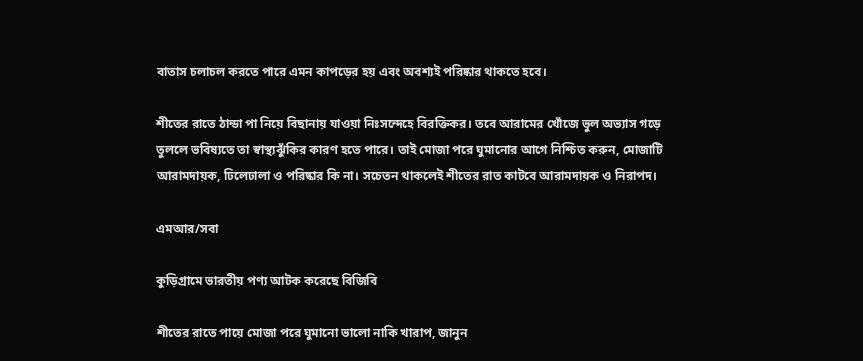বাতাস চলাচল করতে পারে এমন কাপড়ের হয় এবং অবশ্যই পরিষ্কার থাকতে হবে।

শীতের রাতে ঠান্ডা পা নিয়ে বিছানায় যাওয়া নিঃসন্দেহে বিরক্তিকর। তবে আরামের খোঁজে ভুল অভ্যাস গড়ে তুললে ভবিষ্যতে তা স্বাস্থ্যঝুঁকির কারণ হতে পারে। তাই মোজা পরে ঘুমানোর আগে নিশ্চিত করুন, মোজাটি আরামদায়ক, ঢিলেঢালা ও পরিষ্কার কি না। সচেতন থাকলেই শীতের রাত কাটবে আরামদায়ক ও নিরাপদ।

এমআর/সবা

কুড়িগ্রামে ভারতীয় পণ্য আটক করেছে বিজিবি

শীতের রাতে পায়ে মোজা পরে ঘুমানো ভালো নাকি খারাপ, জানুন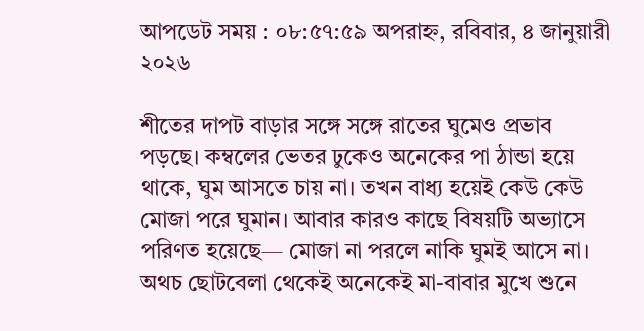আপডেট সময় : ০৮:৫৭:৫৯ অপরাহ্ন, রবিবার, ৪ জানুয়ারী ২০২৬

শীতের দাপট বাড়ার সঙ্গে সঙ্গে রাতের ঘুমেও প্রভাব পড়ছে। কম্বলের ভেতর ঢুকেও অনেকের পা ঠান্ডা হয়ে থাকে, ঘুম আসতে চায় না। তখন বাধ্য হয়েই কেউ কেউ মোজা পরে ঘুমান। আবার কারও কাছে বিষয়টি অভ্যাসে পরিণত হয়েছে— মোজা না পরলে নাকি ঘুমই আসে না। অথচ ছোটবেলা থেকেই অনেকেই মা-বাবার মুখে শুনে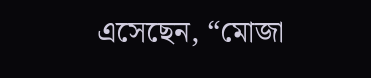এসেছেন, “মোজা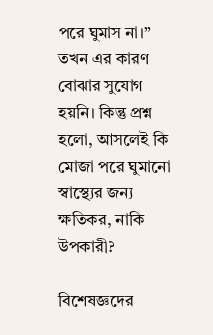পরে ঘুমাস না।” তখন এর কারণ বোঝার সুযোগ হয়নি। কিন্তু প্রশ্ন হলো, আসলেই কি মোজা পরে ঘুমানো স্বাস্থ্যের জন্য ক্ষতিকর, নাকি উপকারী?

বিশেষজ্ঞদের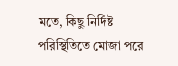মতে, কিছু নির্দিষ্ট পরিস্থিতিতে মোজা পরে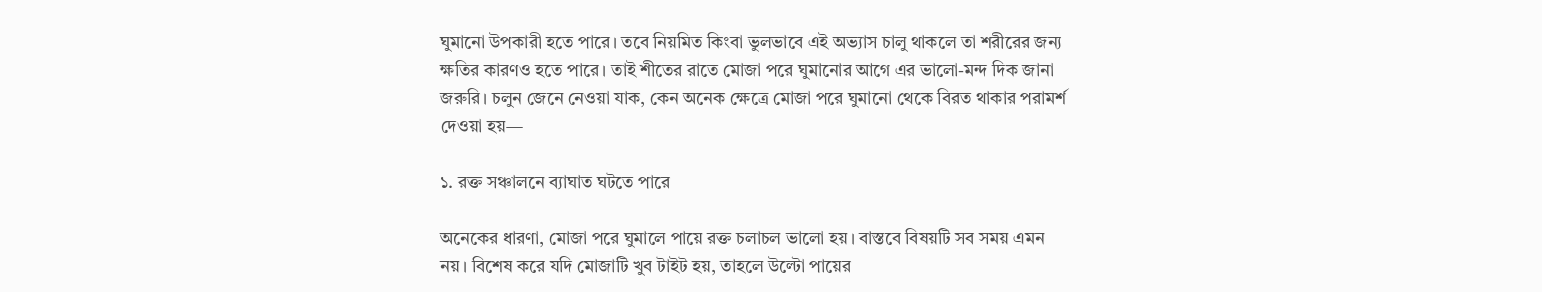ঘুমানো উপকারী হতে পারে। তবে নিয়মিত কিংবা ভুলভাবে এই অভ্যাস চালু থাকলে তা শরীরের জন্য ক্ষতির কারণও হতে পারে। তাই শীতের রাতে মোজা পরে ঘুমানোর আগে এর ভালো-মন্দ দিক জানা জরুরি। চলুন জেনে নেওয়া যাক, কেন অনেক ক্ষেত্রে মোজা পরে ঘুমানো থেকে বিরত থাকার পরামর্শ দেওয়া হয়—

১. রক্ত সঞ্চালনে ব্যাঘাত ঘটতে পারে

অনেকের ধারণা, মোজা পরে ঘুমালে পায়ে রক্ত চলাচল ভালো হয়। বাস্তবে বিষয়টি সব সময় এমন নয়। বিশেষ করে যদি মোজাটি খুব টাইট হয়, তাহলে উল্টো পায়ের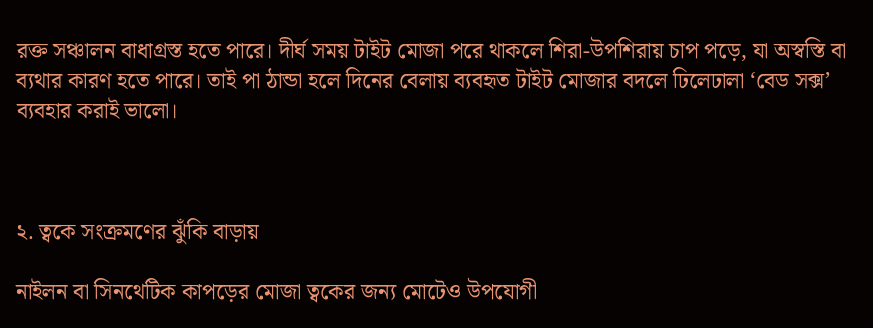রক্ত সঞ্চালন বাধাগ্রস্ত হতে পারে। দীর্ঘ সময় টাইট মোজা পরে থাকলে শিরা-উপশিরায় চাপ পড়ে, যা অস্বস্তি বা ব্যথার কারণ হতে পারে। তাই পা ঠান্ডা হলে দিনের বেলায় ব্যবহৃত টাইট মোজার বদলে ঢিলেঢালা ‘বেড সক্স’ ব্যবহার করাই ভালো।



২. ত্বকে সংক্রমণের ঝুঁকি বাড়ায়

নাইলন বা সিনথেটিক কাপড়ের মোজা ত্বকের জন্য মোটেও উপযোগী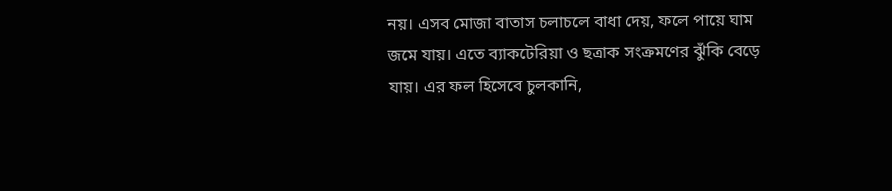নয়। এসব মোজা বাতাস চলাচলে বাধা দেয়, ফলে পায়ে ঘাম জমে যায়। এতে ব্যাকটেরিয়া ও ছত্রাক সংক্রমণের ঝুঁকি বেড়ে যায়। এর ফল হিসেবে চুলকানি,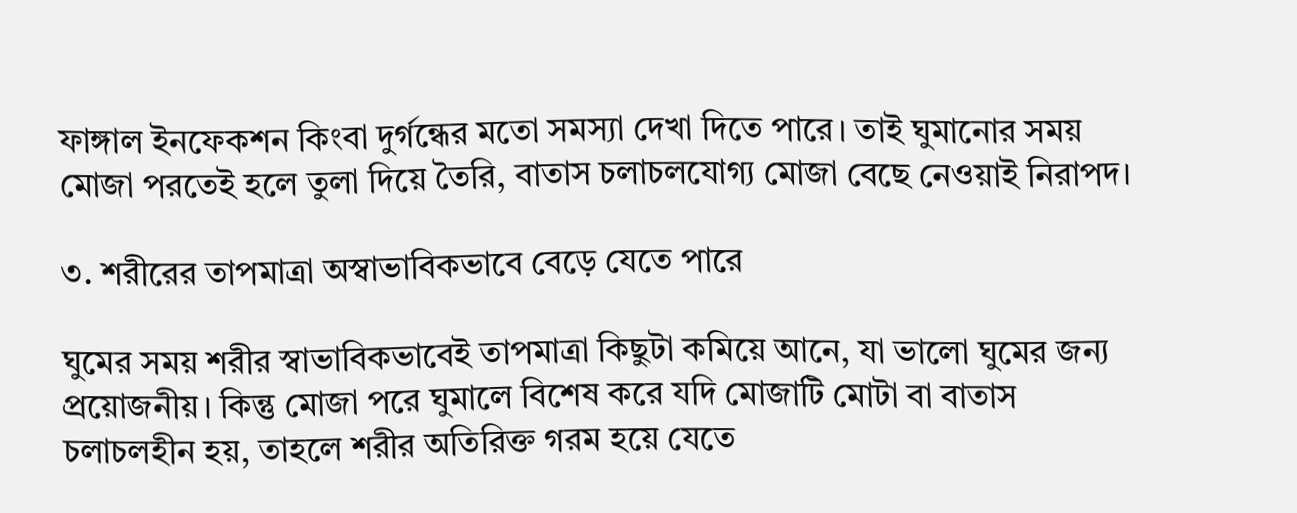ফাঙ্গাল ইনফেকশন কিংবা দুর্গন্ধের মতো সমস্যা দেখা দিতে পারে। তাই ঘুমানোর সময় মোজা পরতেই হলে তুলা দিয়ে তৈরি, বাতাস চলাচলযোগ্য মোজা বেছে নেওয়াই নিরাপদ।

৩. শরীরের তাপমাত্রা অস্বাভাবিকভাবে বেড়ে যেতে পারে

ঘুমের সময় শরীর স্বাভাবিকভাবেই তাপমাত্রা কিছুটা কমিয়ে আনে, যা ভালো ঘুমের জন্য প্রয়োজনীয়। কিন্তু মোজা পরে ঘুমালে বিশেষ করে যদি মোজাটি মোটা বা বাতাস চলাচলহীন হয়, তাহলে শরীর অতিরিক্ত গরম হয়ে যেতে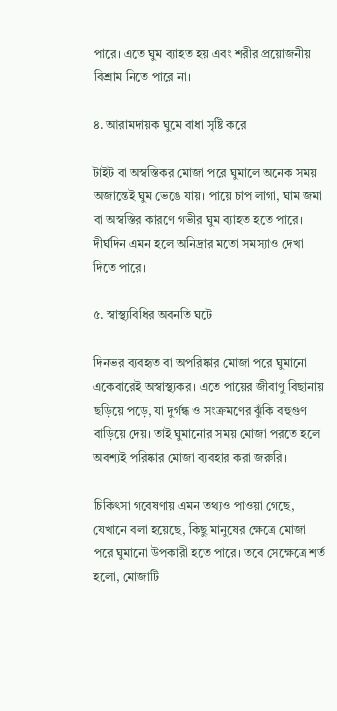পারে। এতে ঘুম ব্যাহত হয় এবং শরীর প্রয়োজনীয় বিশ্রাম নিতে পারে না।

৪. আরামদায়ক ঘুমে বাধা সৃষ্টি করে

টাইট বা অস্বস্তিকর মোজা পরে ঘুমালে অনেক সময় অজান্তেই ঘুম ভেঙে যায়। পায়ে চাপ লাগা, ঘাম জমা বা অস্বস্তির কারণে গভীর ঘুম ব্যাহত হতে পারে। দীর্ঘদিন এমন হলে অনিদ্রার মতো সমস্যাও দেখা দিতে পারে।

৫. স্বাস্থ্যবিধির অবনতি ঘটে

দিনভর ব্যবহৃত বা অপরিষ্কার মোজা পরে ঘুমানো একেবারেই অস্বাস্থ্যকর। এতে পায়ের জীবাণু বিছানায় ছড়িয়ে পড়ে, যা দুর্গন্ধ ও সংক্রমণের ঝুঁকি বহুগুণ বাড়িয়ে দেয়। তাই ঘুমানোর সময় মোজা পরতে হলে অবশ্যই পরিষ্কার মোজা ব্যবহার করা জরুরি।

চিকিৎসা গবেষণায় এমন তথ্যও পাওয়া গেছে, যেখানে বলা হয়েছে, কিছু মানুষের ক্ষেত্রে মোজা পরে ঘুমানো উপকারী হতে পারে। তবে সেক্ষেত্রে শর্ত হলো, মোজাটি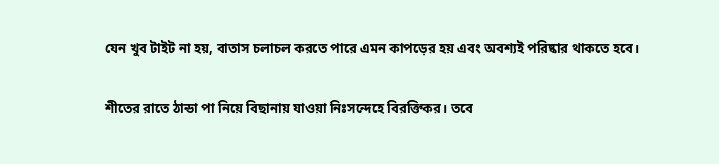যেন খুব টাইট না হয়, বাতাস চলাচল করতে পারে এমন কাপড়ের হয় এবং অবশ্যই পরিষ্কার থাকতে হবে।

শীতের রাতে ঠান্ডা পা নিয়ে বিছানায় যাওয়া নিঃসন্দেহে বিরক্তিকর। তবে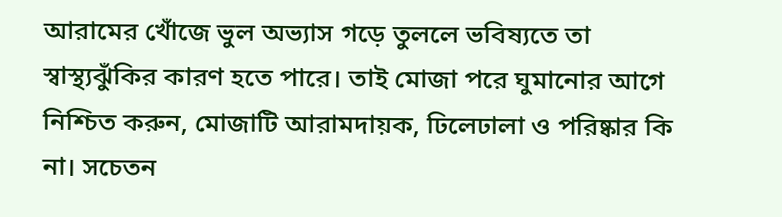আরামের খোঁজে ভুল অভ্যাস গড়ে তুললে ভবিষ্যতে তা স্বাস্থ্যঝুঁকির কারণ হতে পারে। তাই মোজা পরে ঘুমানোর আগে নিশ্চিত করুন, মোজাটি আরামদায়ক, ঢিলেঢালা ও পরিষ্কার কি না। সচেতন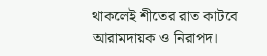থাকলেই শীতের রাত কাটবে আরামদায়ক ও নিরাপদ।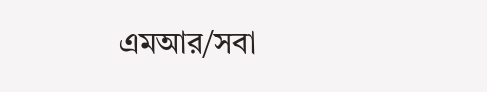এমআর/সবা